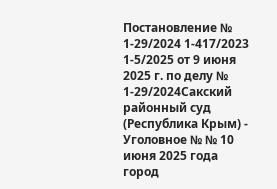Постановление № 1-29/2024 1-417/2023 1-5/2025 от 9 июня 2025 г. по делу № 1-29/2024Сакский районный суд (Республика Крым) - Уголовное № № 10 июня 2025 года город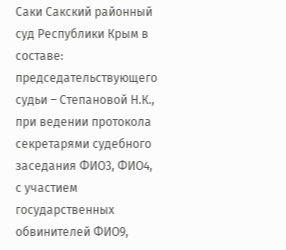Саки Сакский районный суд Республики Крым в составе: председательствующего судьи – Степановой Н.К., при ведении протокола секретарями судебного заседания ФИО3, ФИО4, с участием государственных обвинителей ФИО9,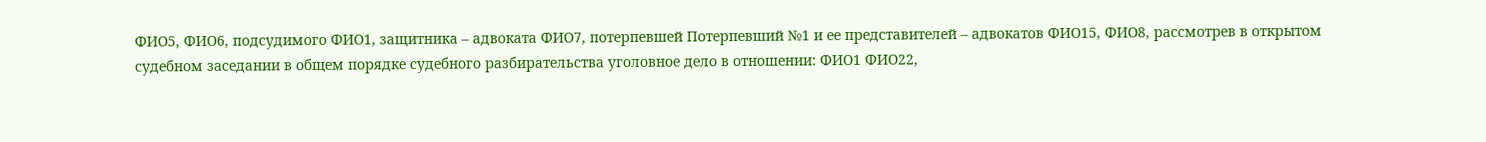ФИО5, ФИО6, подсудимого ФИО1, защитника – адвоката ФИО7, потерпевшей Потерпевший №1 и ее представителей – адвокатов ФИО15, ФИО8, рассмотрев в открытом судебном заседании в общем порядке судебного разбирательства уголовное дело в отношении: ФИО1 ФИО22,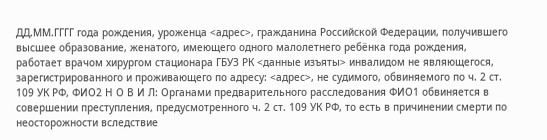ДД.ММ.ГГГГ года рождения, уроженца <адрес>, гражданина Российской Федерации, получившего высшее образование, женатого, имеющего одного малолетнего ребёнка года рождения, работает врачом хирургом стационара ГБУЗ РК <данные изъяты> инвалидом не являющегося, зарегистрированного и проживающего по адресу: <адрес>, не судимого, обвиняемого по ч. 2 ст. 109 УК РФ, ФИО2 Н О В И Л: Органами предварительного расследования ФИО1 обвиняется в совершении преступления, предусмотренного ч. 2 ст. 109 УК РФ, то есть в причинении смерти по неосторожности вследствие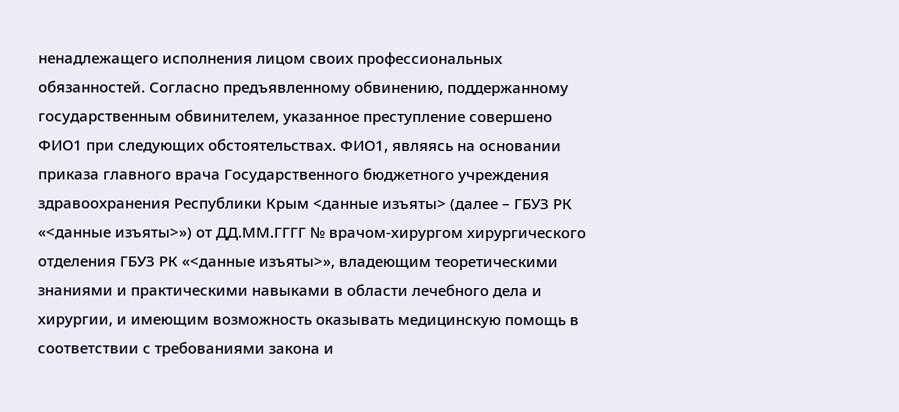ненадлежащего исполнения лицом своих профессиональных обязанностей. Согласно предъявленному обвинению, поддержанному государственным обвинителем, указанное преступление совершено ФИО1 при следующих обстоятельствах. ФИО1, являясь на основании приказа главного врача Государственного бюджетного учреждения здравоохранения Республики Крым <данные изъяты> (далее – ГБУЗ РК «<данные изъяты>») от ДД.ММ.ГГГГ № врачом-хирургом хирургического отделения ГБУЗ РК «<данные изъяты>», владеющим теоретическими знаниями и практическими навыками в области лечебного дела и хирургии, и имеющим возможность оказывать медицинскую помощь в соответствии с требованиями закона и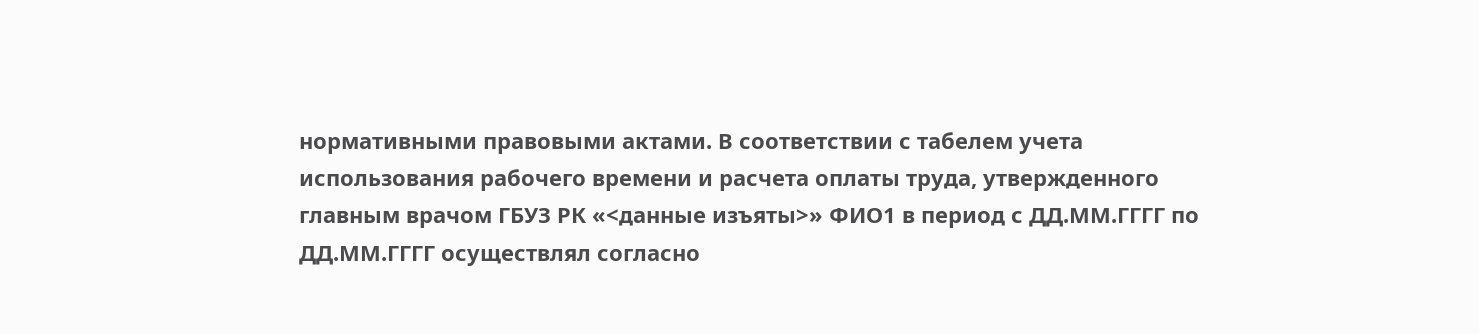нормативными правовыми актами. В соответствии с табелем учета использования рабочего времени и расчета оплаты труда, утвержденного главным врачом ГБУЗ РК «<данные изъяты>» ФИО1 в период с ДД.ММ.ГГГГ по ДД.ММ.ГГГГ осуществлял согласно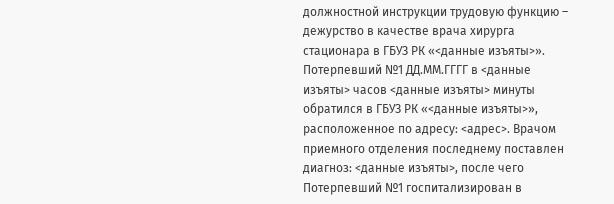должностной инструкции трудовую функцию – дежурство в качестве врача хирурга стационара в ГБУЗ РК «<данные изъяты>». Потерпевший №1 ДД.ММ.ГГГГ в <данные изъяты> часов <данные изъяты> минуты обратился в ГБУЗ РК «<данные изъяты>», расположенное по адресу: <адрес>. Врачом приемного отделения последнему поставлен диагноз: <данные изъяты>, после чего Потерпевший №1 госпитализирован в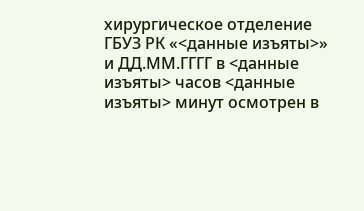хирургическое отделение ГБУЗ РК «<данные изъяты>» и ДД.ММ.ГГГГ в <данные изъяты> часов <данные изъяты> минут осмотрен в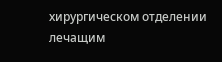хирургическом отделении лечащим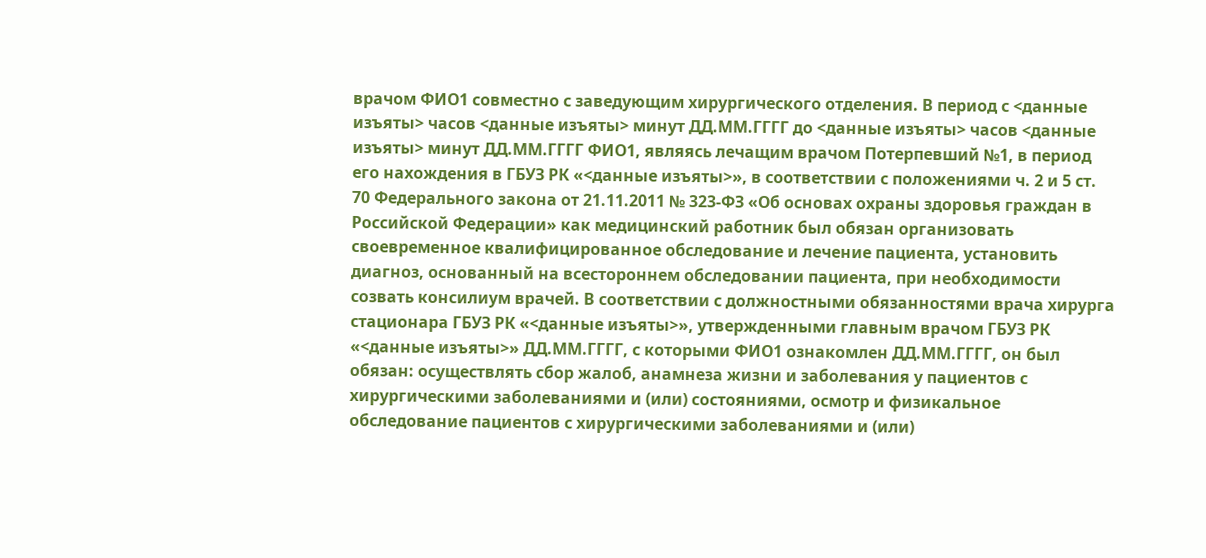врачом ФИО1 совместно с заведующим хирургического отделения. В период с <данные изъяты> часов <данные изъяты> минут ДД.ММ.ГГГГ до <данные изъяты> часов <данные изъяты> минут ДД.ММ.ГГГГ ФИО1, являясь лечащим врачом Потерпевший №1, в период его нахождения в ГБУЗ РК «<данные изъяты>», в соответствии с положениями ч. 2 и 5 ст. 70 Федерального закона от 21.11.2011 № 323-ФЗ «Об основах охраны здоровья граждан в Российской Федерации» как медицинский работник был обязан организовать своевременное квалифицированное обследование и лечение пациента, установить диагноз, основанный на всестороннем обследовании пациента, при необходимости созвать консилиум врачей. В соответствии с должностными обязанностями врача хирурга стационара ГБУЗ РК «<данные изъяты>», утвержденными главным врачом ГБУЗ РК «<данные изъяты>» ДД.ММ.ГГГГ, с которыми ФИО1 ознакомлен ДД.ММ.ГГГГ, он был обязан: осуществлять сбор жалоб, анамнеза жизни и заболевания у пациентов с хирургическими заболеваниями и (или) состояниями, осмотр и физикальное обследование пациентов с хирургическими заболеваниями и (или)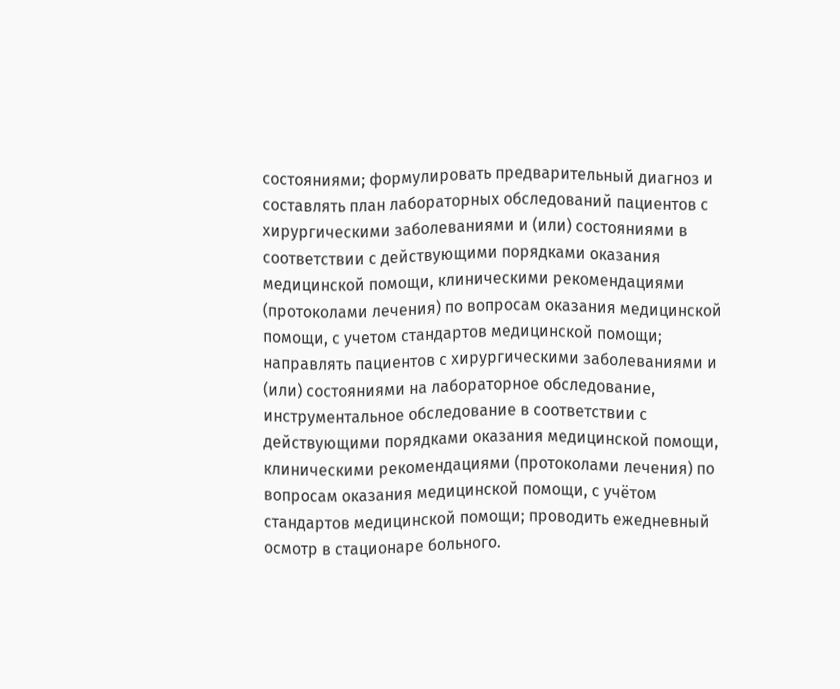состояниями; формулировать предварительный диагноз и составлять план лабораторных обследований пациентов с хирургическими заболеваниями и (или) состояниями в соответствии с действующими порядками оказания медицинской помощи, клиническими рекомендациями (протоколами лечения) по вопросам оказания медицинской помощи, с учетом стандартов медицинской помощи; направлять пациентов с хирургическими заболеваниями и (или) состояниями на лабораторное обследование, инструментальное обследование в соответствии с действующими порядками оказания медицинской помощи, клиническими рекомендациями (протоколами лечения) по вопросам оказания медицинской помощи, с учётом стандартов медицинской помощи; проводить ежедневный осмотр в стационаре больного.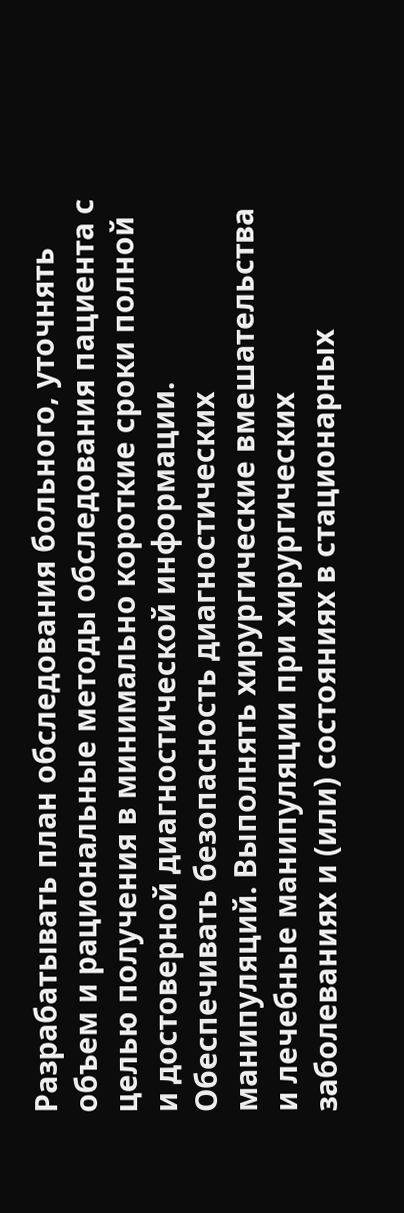Разрабатывать план обследования больного, уточнять объем и рациональные методы обследования пациента с целью получения в минимально короткие сроки полной и достоверной диагностической информации. Обеспечивать безопасность диагностических манипуляций. Выполнять хирургические вмешательства и лечебные манипуляции при хирургических заболеваниях и (или) состояниях в стационарных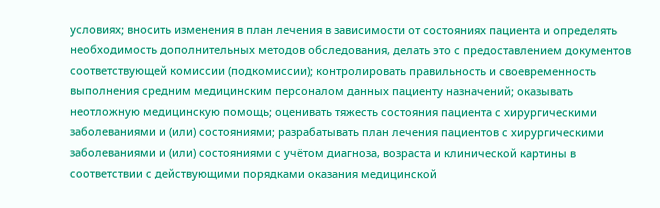условиях; вносить изменения в план лечения в зависимости от состояниях пациента и определять необходимость дополнительных методов обследования, делать это с предоставлением документов соответствующей комиссии (подкомиссии); контролировать правильность и своевременность выполнения средним медицинским персоналом данных пациенту назначений; оказывать неотложную медицинскую помощь; оценивать тяжесть состояния пациента с хирургическими заболеваниями и (или) состояниями; разрабатывать план лечения пациентов с хирургическими заболеваниями и (или) состояниями с учётом диагноза, возраста и клинической картины в соответствии с действующими порядками оказания медицинской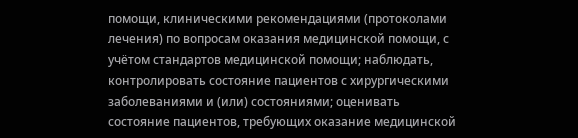помощи, клиническими рекомендациями (протоколами лечения) по вопросам оказания медицинской помощи, с учётом стандартов медицинской помощи; наблюдать, контролировать состояние пациентов с хирургическими заболеваниями и (или) состояниями; оценивать состояние пациентов, требующих оказание медицинской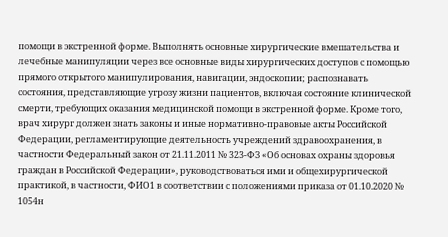помощи в экстренной форме. Выполнять основные хирургические вмешательства и лечебные манипуляции через все основные виды хирургических доступов с помощью прямого открытого манипулирования, навигации, эндоскопии; распознавать состояния, представляющие угрозу жизни пациентов, включая состояние клинической смерти, требующих оказания медицинской помощи в экстренной форме. Кроме того, врач хирург должен знать законы и иные нормативно-правовые акты Российской Федерации, регламентирующие деятельность учреждений здравоохранения, в частности Федеральный закон от 21.11.2011 № 323-ФЗ «Об основах охраны здоровья граждан в Российской Федерации», руководствоваться ими и общехирургической практикой, в частности, ФИО1 в соответствии с положениями приказа от 01.10.2020 № 1054н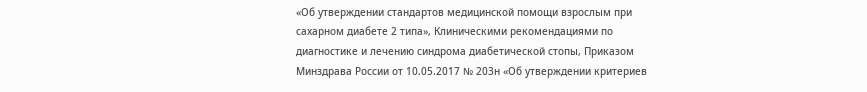«Об утверждении стандартов медицинской помощи взрослым при сахарном диабете 2 типа», Клиническими рекомендациями по диагностике и лечению синдрома диабетической стопы, Приказом Минздрава России от 10.05.2017 № 203н «Об утверждении критериев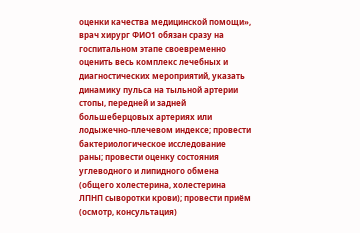оценки качества медицинской помощи», врач хирург ФИО1 обязан сразу на госпитальном этапе своевременно оценить весь комплекс лечебных и диагностических мероприятий, указать динамику пульса на тыльной артерии стопы, передней и задней большеберцовых артериях или лодыжечно-плечевом индексе; провести бактериологическое исследование раны; провести оценку состояния углеводного и липидного обмена (общего холестерина, холестерина ЛПНП сыворотки крови); провести приём (осмотр, консультация)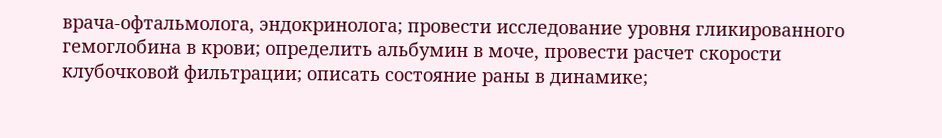врача-офтальмолога, эндокринолога; провести исследование уровня гликированного гемоглобина в крови; определить альбумин в моче, провести расчет скорости клубочковой фильтрации; описать состояние раны в динамике;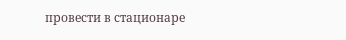провести в стационаре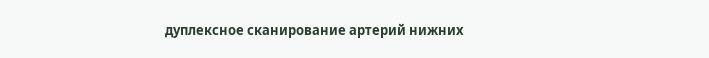дуплексное сканирование артерий нижних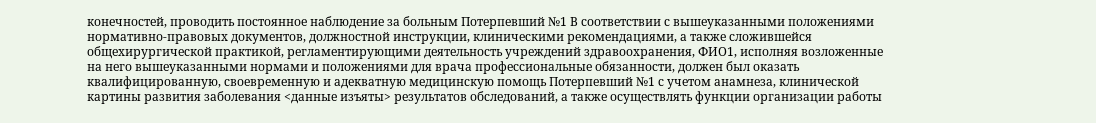конечностей, проводить постоянное наблюдение за больным Потерпевший №1 В соответствии с вышеуказанными положениями нормативно-правовых документов, должностной инструкции, клиническими рекомендациями, а также сложившейся общехирургической практикой, регламентирующими деятельность учреждений здравоохранения, ФИО1, исполняя возложенные на него вышеуказанными нормами и положениями для врача профессиональные обязанности, должен был оказать квалифицированную, своевременную и адекватную медицинскую помощь Потерпевший №1 с учетом анамнеза, клинической картины развития заболевания <данные изъяты> результатов обследований, а также осуществлять функции организации работы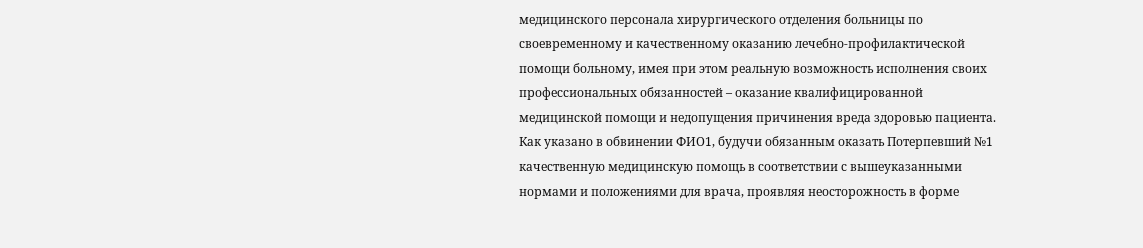медицинского персонала хирургического отделения больницы по своевременному и качественному оказанию лечебно-профилактической помощи больному, имея при этом реальную возможность исполнения своих профессиональных обязанностей – оказание квалифицированной медицинской помощи и недопущения причинения вреда здоровью пациента. Как указано в обвинении ФИО1, будучи обязанным оказать Потерпевший №1 качественную медицинскую помощь в соответствии с вышеуказанными нормами и положениями для врача, проявляя неосторожность в форме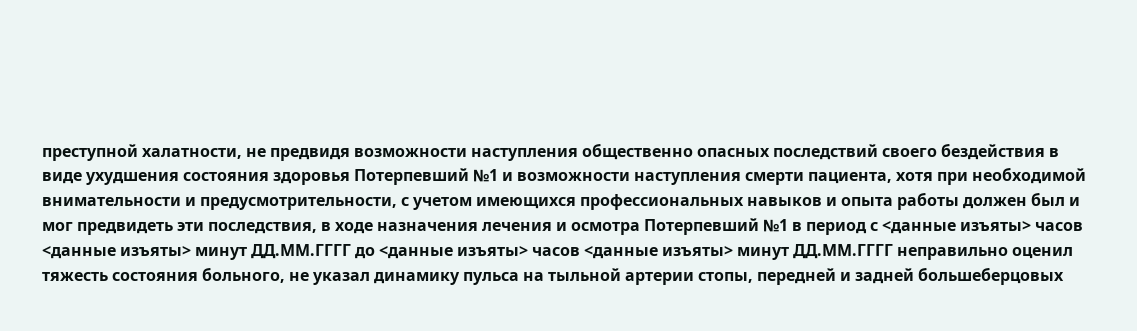преступной халатности, не предвидя возможности наступления общественно опасных последствий своего бездействия в виде ухудшения состояния здоровья Потерпевший №1 и возможности наступления смерти пациента, хотя при необходимой внимательности и предусмотрительности, с учетом имеющихся профессиональных навыков и опыта работы должен был и мог предвидеть эти последствия, в ходе назначения лечения и осмотра Потерпевший №1 в период с <данные изъяты> часов <данные изъяты> минут ДД.ММ.ГГГГ до <данные изъяты> часов <данные изъяты> минут ДД.ММ.ГГГГ неправильно оценил тяжесть состояния больного, не указал динамику пульса на тыльной артерии стопы, передней и задней большеберцовых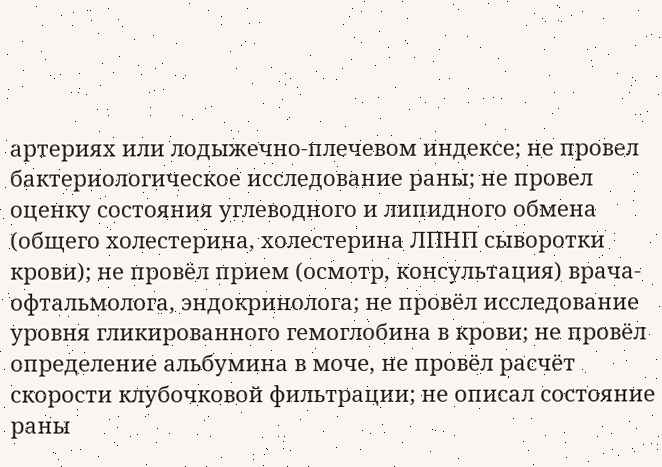артериях или лодыжечно-плечевом индексе; не провел бактериологическое исследование раны; не провел оценку состояния углеводного и липидного обмена (общего холестерина, холестерина ЛПНП сыворотки крови); не провёл прием (осмотр, консультация) врача-офтальмолога, эндокринолога; не провёл исследование уровня гликированного гемоглобина в крови; не провёл определение альбумина в моче, не провёл расчёт скорости клубочковой фильтрации; не описал состояние раны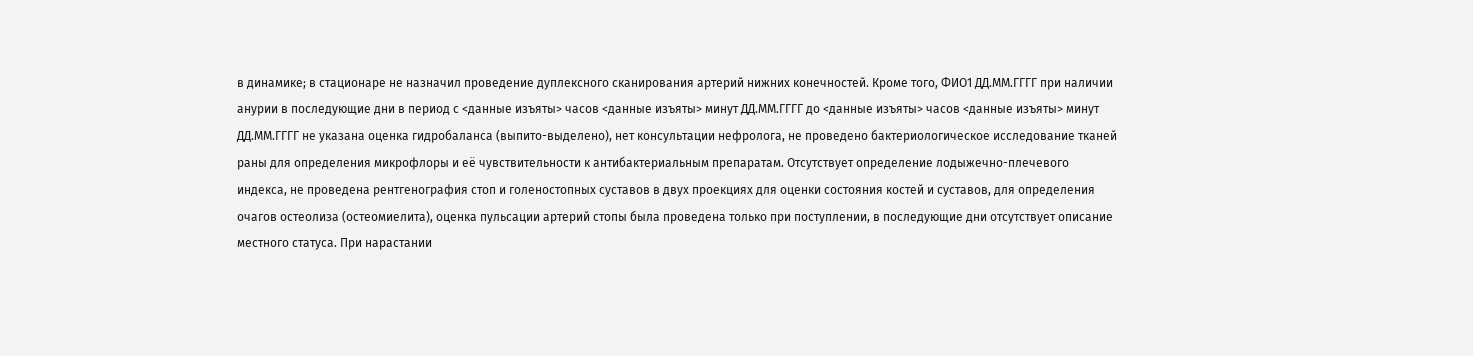в динамике; в стационаре не назначил проведение дуплексного сканирования артерий нижних конечностей. Кроме того, ФИО1 ДД.ММ.ГГГГ при наличии анурии в последующие дни в период с <данные изъяты> часов <данные изъяты> минут ДД.ММ.ГГГГ до <данные изъяты> часов <данные изъяты> минут ДД.ММ.ГГГГ не указана оценка гидробаланса (выпито-выделено), нет консультации нефролога, не проведено бактериологическое исследование тканей раны для определения микрофлоры и её чувствительности к антибактериальным препаратам. Отсутствует определение лодыжечно-плечевого индекса, не проведена рентгенография стоп и голеностопных суставов в двух проекциях для оценки состояния костей и суставов, для определения очагов остеолиза (остеомиелита), оценка пульсации артерий стопы была проведена только при поступлении, в последующие дни отсутствует описание местного статуса. При нарастании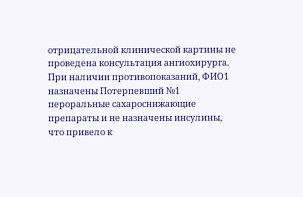отрицательной клинической картины не проведена консультация ангиохирурга. При наличии противопоказаний, ФИО1 назначены Потерпевший №1 пероральные сахароснижающие препараты и не назначены инсулины, что привело к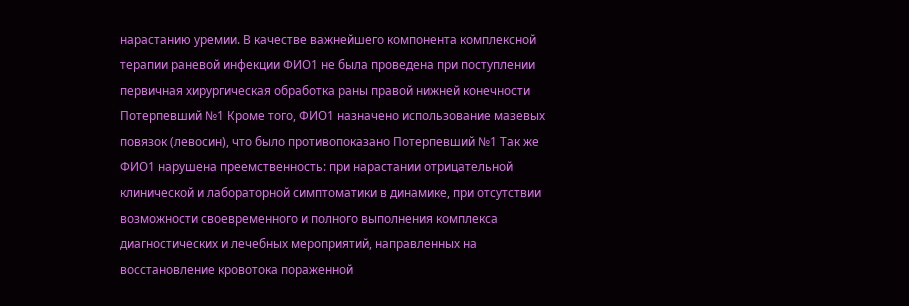нарастанию уремии. В качестве важнейшего компонента комплексной терапии раневой инфекции ФИО1 не была проведена при поступлении первичная хирургическая обработка раны правой нижней конечности Потерпевший №1 Кроме того, ФИО1 назначено использование мазевых повязок (левосин), что было противопоказано Потерпевший №1 Так же ФИО1 нарушена преемственность: при нарастании отрицательной клинической и лабораторной симптоматики в динамике, при отсутствии возможности своевременного и полного выполнения комплекса диагностических и лечебных мероприятий, направленных на восстановление кровотока пораженной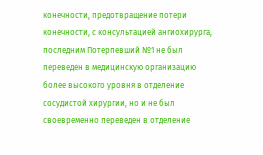конечности, предотвращение потери конечности, с консультацией ангиохирурга, последним Потерпевший №1 не был переведен в медицинскую организацию более высокого уровня в отделение сосудистой хирургии, но и не был своевременно переведен в отделение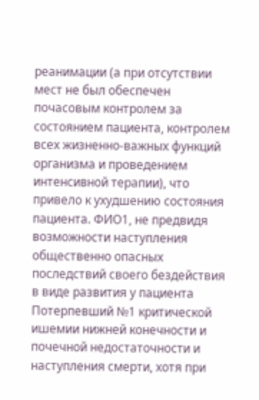реанимации (а при отсутствии мест не был обеспечен почасовым контролем за состоянием пациента, контролем всех жизненно-важных функций организма и проведением интенсивной терапии), что привело к ухудшению состояния пациента. ФИО1, не предвидя возможности наступления общественно опасных последствий своего бездействия в виде развития у пациента Потерпевший №1 критической ишемии нижней конечности и почечной недостаточности и наступления смерти, хотя при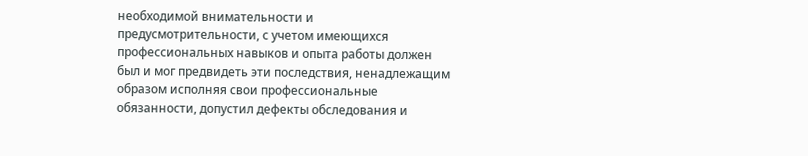необходимой внимательности и предусмотрительности, с учетом имеющихся профессиональных навыков и опыта работы должен был и мог предвидеть эти последствия, ненадлежащим образом исполняя свои профессиональные обязанности, допустил дефекты обследования и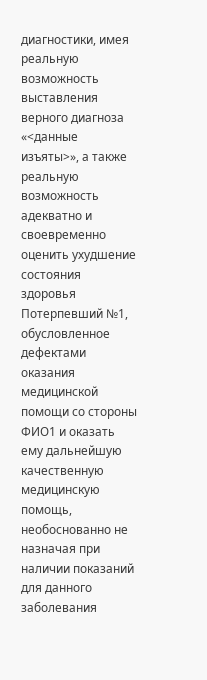диагностики, имея реальную возможность выставления верного диагноза «<данные изъяты>», а также реальную возможность адекватно и своевременно оценить ухудшение состояния здоровья Потерпевший №1, обусловленное дефектами оказания медицинской помощи со стороны ФИО1 и оказать ему дальнейшую качественную медицинскую помощь, необоснованно не назначая при наличии показаний для данного заболевания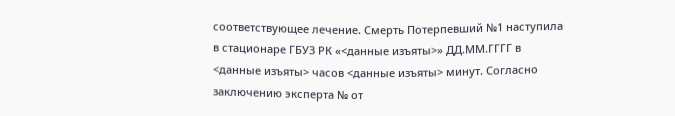соответствующее лечение. Смерть Потерпевший №1 наступила в стационаре ГБУЗ РК «<данные изъяты>» ДД.ММ.ГГГГ в <данные изъяты> часов <данные изъяты> минут. Согласно заключению эксперта № от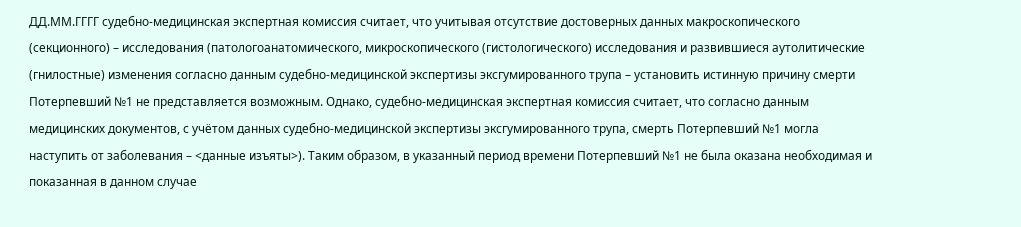ДД.ММ.ГГГГ судебно-медицинская экспертная комиссия считает, что учитывая отсутствие достоверных данных макроскопического (секционного) – исследования (патологоанатомического, микроскопического (гистологического) исследования и развившиеся аутолитические (гнилостные) изменения согласно данным судебно-медицинской экспертизы эксгумированного трупа – установить истинную причину смерти Потерпевший №1 не представляется возможным. Однако, судебно-медицинская экспертная комиссия считает, что согласно данным медицинских документов, с учётом данных судебно-медицинской экспертизы эксгумированного трупа, смерть Потерпевший №1 могла наступить от заболевания – <данные изъяты>). Таким образом, в указанный период времени Потерпевший №1 не была оказана необходимая и показанная в данном случае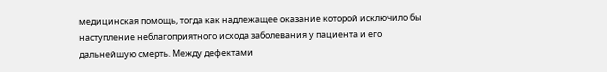медицинская помощь, тогда как надлежащее оказание которой исключило бы наступление неблагоприятного исхода заболевания у пациента и его дальнейшую смерть. Между дефектами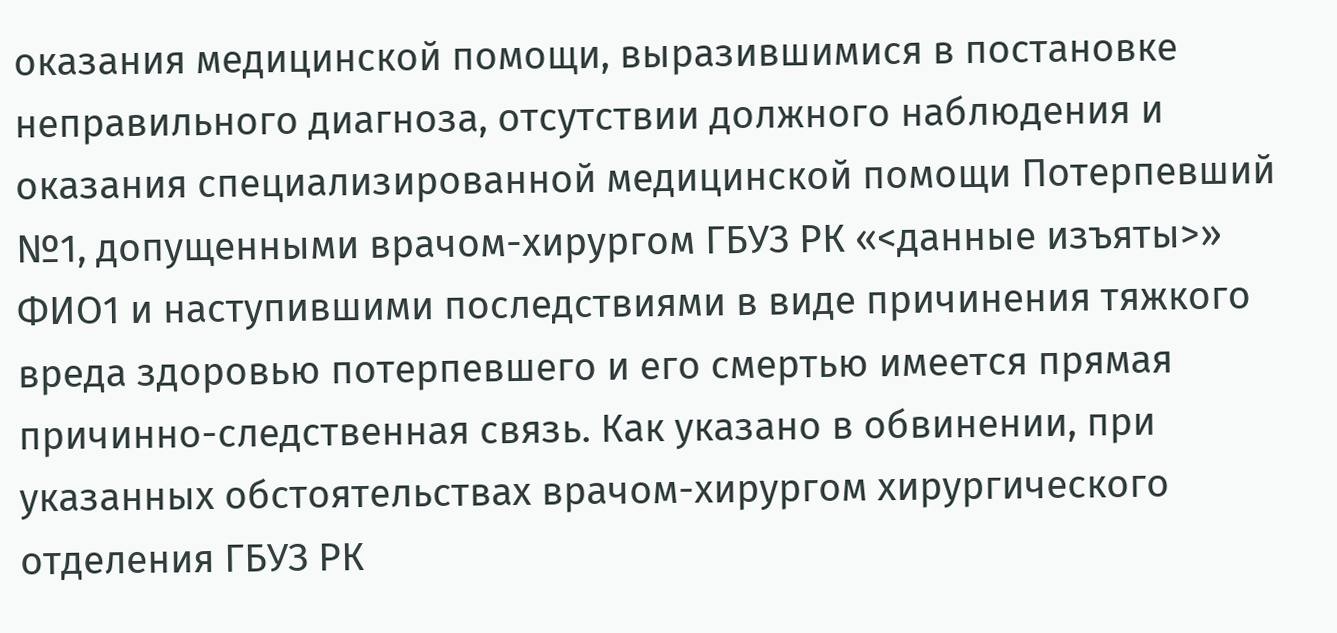оказания медицинской помощи, выразившимися в постановке неправильного диагноза, отсутствии должного наблюдения и оказания специализированной медицинской помощи Потерпевший №1, допущенными врачом-хирургом ГБУЗ РК «<данные изъяты>» ФИО1 и наступившими последствиями в виде причинения тяжкого вреда здоровью потерпевшего и его смертью имеется прямая причинно-следственная связь. Как указано в обвинении, при указанных обстоятельствах врачом-хирургом хирургического отделения ГБУЗ РК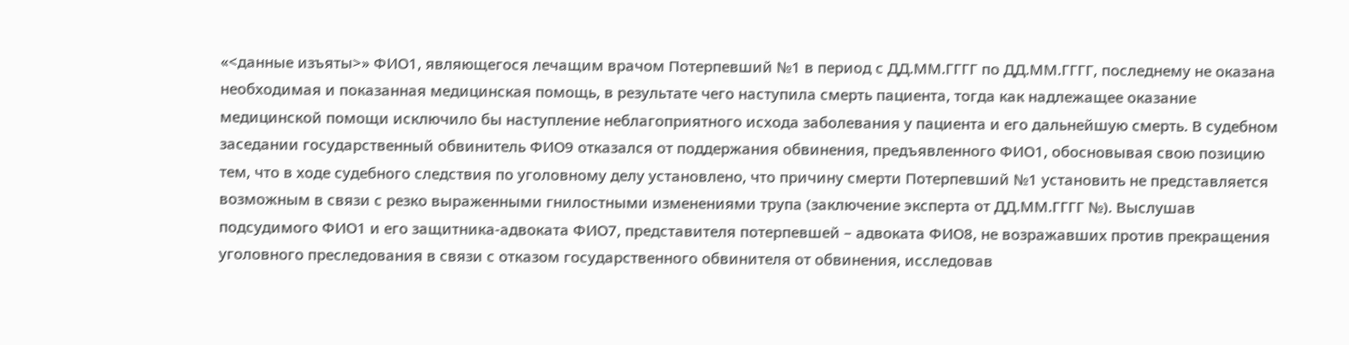«<данные изъяты>» ФИО1, являющегося лечащим врачом Потерпевший №1 в период с ДД.ММ.ГГГГ по ДД.ММ.ГГГГ, последнему не оказана необходимая и показанная медицинская помощь, в результате чего наступила смерть пациента, тогда как надлежащее оказание медицинской помощи исключило бы наступление неблагоприятного исхода заболевания у пациента и его дальнейшую смерть. В судебном заседании государственный обвинитель ФИО9 отказался от поддержания обвинения, предъявленного ФИО1, обосновывая свою позицию тем, что в ходе судебного следствия по уголовному делу установлено, что причину смерти Потерпевший №1 установить не представляется возможным в связи с резко выраженными гнилостными изменениями трупа (заключение эксперта от ДД.ММ.ГГГГ №). Выслушав подсудимого ФИО1 и его защитника-адвоката ФИО7, представителя потерпевшей – адвоката ФИО8, не возражавших против прекращения уголовного преследования в связи с отказом государственного обвинителя от обвинения, исследовав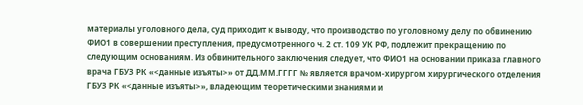материалы уголовного дела, суд приходит к выводу, что производство по уголовному делу по обвинению ФИО1 в совершении преступления, предусмотренного ч. 2 ст. 109 УК РФ, подлежит прекращению по следующим основаниям. Из обвинительного заключения следует, что ФИО1 на основании приказа главного врача ГБУЗ РК «<данные изъяты>» от ДД.ММ.ГГГГ № является врачом-хирургом хирургического отделения ГБУЗ РК «<данные изъяты>», владеющим теоретическими знаниями и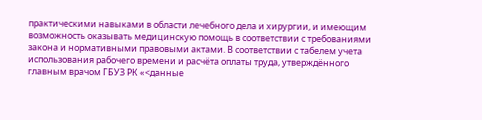практическими навыками в области лечебного дела и хирургии, и имеющим возможность оказывать медицинскую помощь в соответствии с требованиями закона и нормативными правовыми актами. В соответствии с табелем учета использования рабочего времени и расчёта оплаты труда, утверждённого главным врачом ГБУЗ РК «<данные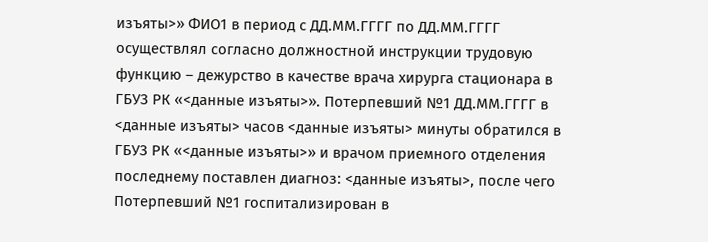изъяты>» ФИО1 в период с ДД.ММ.ГГГГ по ДД.ММ.ГГГГ осуществлял согласно должностной инструкции трудовую функцию – дежурство в качестве врача хирурга стационара в ГБУЗ РК «<данные изъяты>». Потерпевший №1 ДД.ММ.ГГГГ в <данные изъяты> часов <данные изъяты> минуты обратился в ГБУЗ РК «<данные изъяты>» и врачом приемного отделения последнему поставлен диагноз: <данные изъяты>, после чего Потерпевший №1 госпитализирован в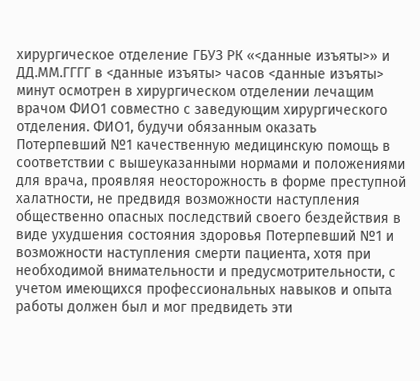хирургическое отделение ГБУЗ РК «<данные изъяты>» и ДД.ММ.ГГГГ в <данные изъяты> часов <данные изъяты> минут осмотрен в хирургическом отделении лечащим врачом ФИО1 совместно с заведующим хирургического отделения. ФИО1, будучи обязанным оказать Потерпевший №1 качественную медицинскую помощь в соответствии с вышеуказанными нормами и положениями для врача, проявляя неосторожность в форме преступной халатности, не предвидя возможности наступления общественно опасных последствий своего бездействия в виде ухудшения состояния здоровья Потерпевший №1 и возможности наступления смерти пациента, хотя при необходимой внимательности и предусмотрительности, с учетом имеющихся профессиональных навыков и опыта работы должен был и мог предвидеть эти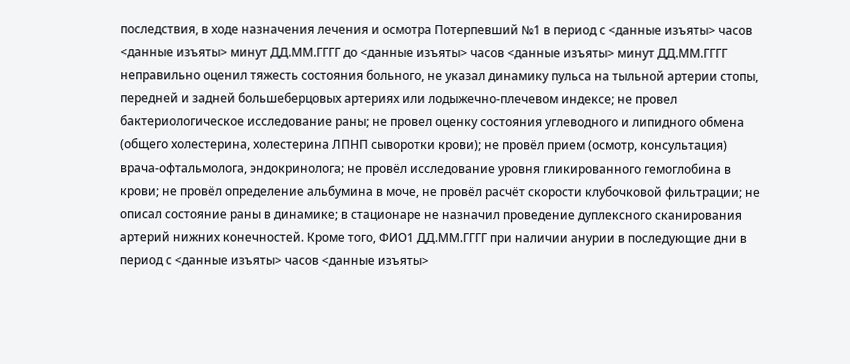последствия, в ходе назначения лечения и осмотра Потерпевший №1 в период с <данные изъяты> часов <данные изъяты> минут ДД.ММ.ГГГГ до <данные изъяты> часов <данные изъяты> минут ДД.ММ.ГГГГ неправильно оценил тяжесть состояния больного, не указал динамику пульса на тыльной артерии стопы, передней и задней большеберцовых артериях или лодыжечно-плечевом индексе; не провел бактериологическое исследование раны; не провел оценку состояния углеводного и липидного обмена (общего холестерина, холестерина ЛПНП сыворотки крови); не провёл прием (осмотр, консультация) врача-офтальмолога, эндокринолога; не провёл исследование уровня гликированного гемоглобина в крови; не провёл определение альбумина в моче, не провёл расчёт скорости клубочковой фильтрации; не описал состояние раны в динамике; в стационаре не назначил проведение дуплексного сканирования артерий нижних конечностей. Кроме того, ФИО1 ДД.ММ.ГГГГ при наличии анурии в последующие дни в период с <данные изъяты> часов <данные изъяты>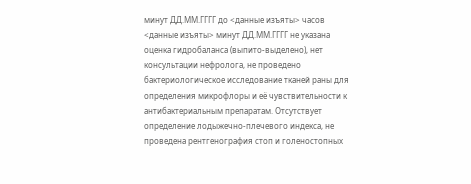минут ДД.ММ.ГГГГ до <данные изъяты> часов <данные изъяты> минут ДД.ММ.ГГГГ не указана оценка гидробаланса (выпито-выделено), нет консультации нефролога, не проведено бактериологическое исследование тканей раны для определения микрофлоры и её чувствительности к антибактериальным препаратам. Отсутствует определение лодыжечно-плечевого индекса, не проведена рентгенография стоп и голеностопных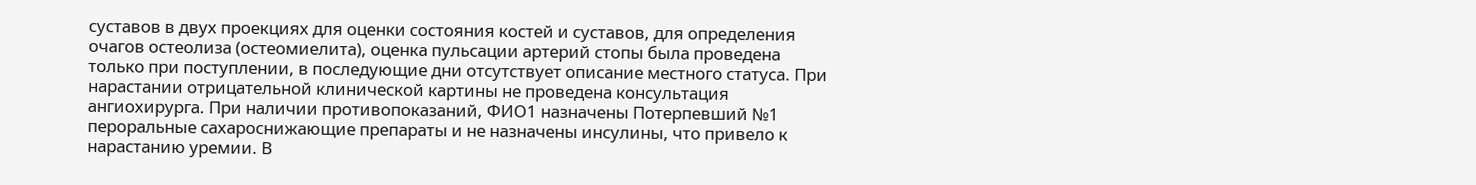суставов в двух проекциях для оценки состояния костей и суставов, для определения очагов остеолиза (остеомиелита), оценка пульсации артерий стопы была проведена только при поступлении, в последующие дни отсутствует описание местного статуса. При нарастании отрицательной клинической картины не проведена консультация ангиохирурга. При наличии противопоказаний, ФИО1 назначены Потерпевший №1 пероральные сахароснижающие препараты и не назначены инсулины, что привело к нарастанию уремии. В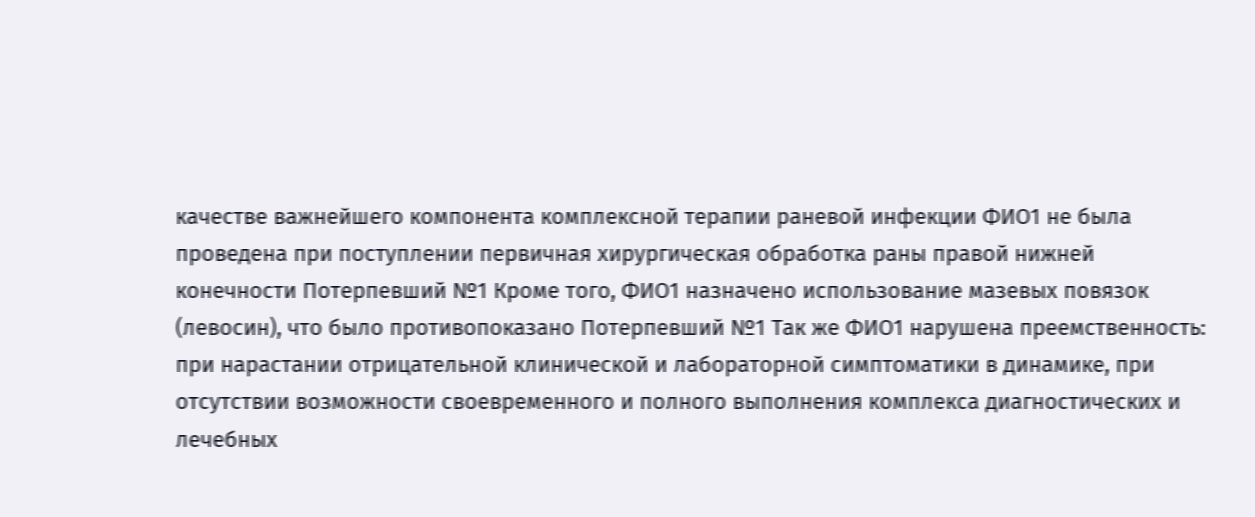качестве важнейшего компонента комплексной терапии раневой инфекции ФИО1 не была проведена при поступлении первичная хирургическая обработка раны правой нижней конечности Потерпевший №1 Кроме того, ФИО1 назначено использование мазевых повязок (левосин), что было противопоказано Потерпевший №1 Так же ФИО1 нарушена преемственность: при нарастании отрицательной клинической и лабораторной симптоматики в динамике, при отсутствии возможности своевременного и полного выполнения комплекса диагностических и лечебных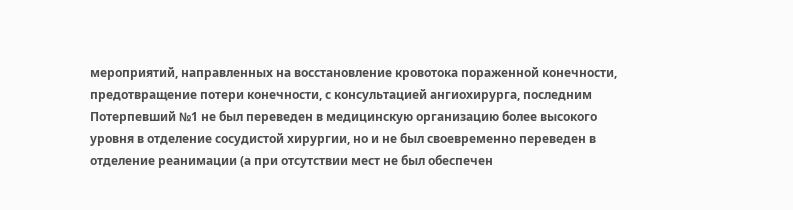мероприятий, направленных на восстановление кровотока пораженной конечности, предотвращение потери конечности, с консультацией ангиохирурга, последним Потерпевший №1 не был переведен в медицинскую организацию более высокого уровня в отделение сосудистой хирургии, но и не был своевременно переведен в отделение реанимации (а при отсутствии мест не был обеспечен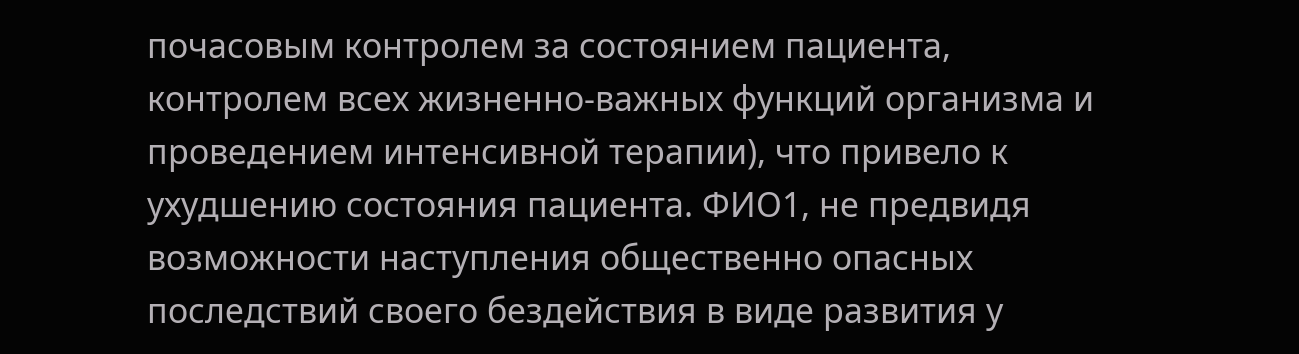почасовым контролем за состоянием пациента, контролем всех жизненно-важных функций организма и проведением интенсивной терапии), что привело к ухудшению состояния пациента. ФИО1, не предвидя возможности наступления общественно опасных последствий своего бездействия в виде развития у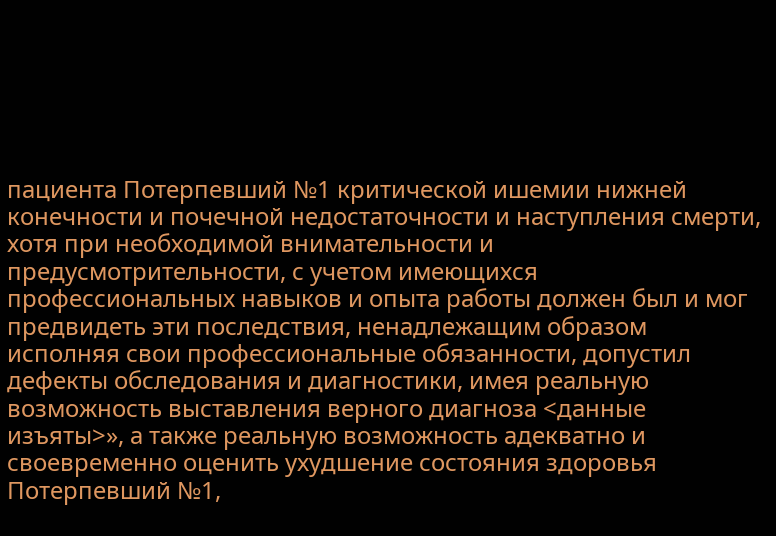пациента Потерпевший №1 критической ишемии нижней конечности и почечной недостаточности и наступления смерти, хотя при необходимой внимательности и предусмотрительности, с учетом имеющихся профессиональных навыков и опыта работы должен был и мог предвидеть эти последствия, ненадлежащим образом исполняя свои профессиональные обязанности, допустил дефекты обследования и диагностики, имея реальную возможность выставления верного диагноза <данные изъяты>», а также реальную возможность адекватно и своевременно оценить ухудшение состояния здоровья Потерпевший №1,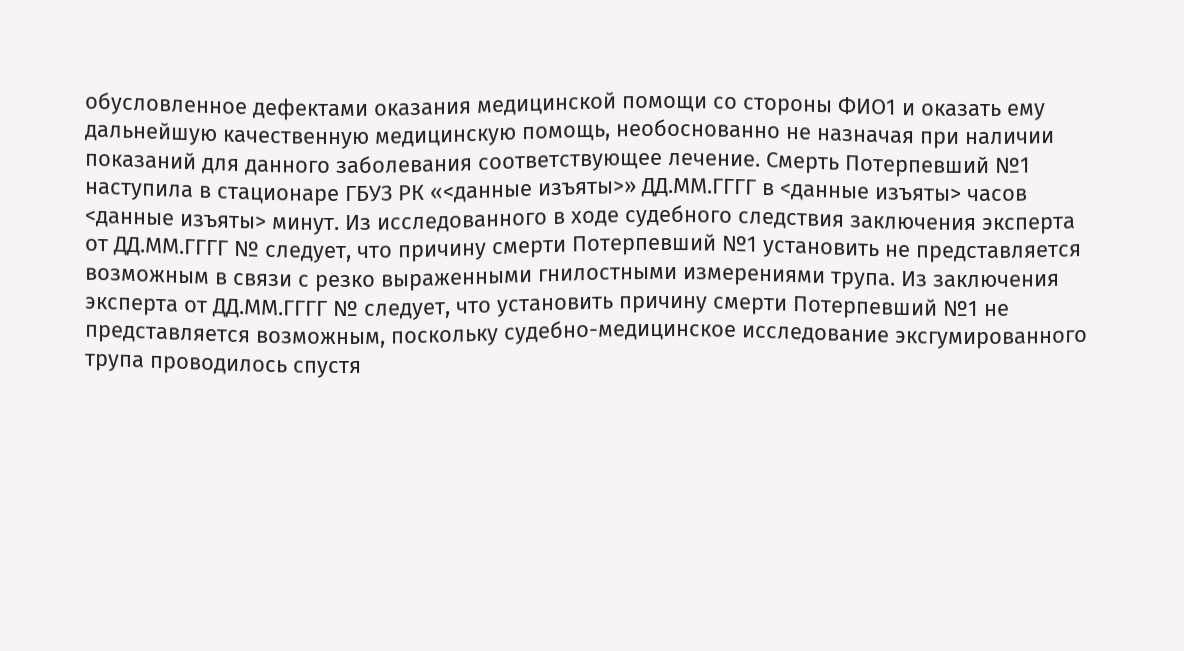обусловленное дефектами оказания медицинской помощи со стороны ФИО1 и оказать ему дальнейшую качественную медицинскую помощь, необоснованно не назначая при наличии показаний для данного заболевания соответствующее лечение. Смерть Потерпевший №1 наступила в стационаре ГБУЗ РК «<данные изъяты>» ДД.ММ.ГГГГ в <данные изъяты> часов <данные изъяты> минут. Из исследованного в ходе судебного следствия заключения эксперта от ДД.ММ.ГГГГ № следует, что причину смерти Потерпевший №1 установить не представляется возможным в связи с резко выраженными гнилостными измерениями трупа. Из заключения эксперта от ДД.ММ.ГГГГ № следует, что установить причину смерти Потерпевший №1 не представляется возможным, поскольку судебно-медицинское исследование эксгумированного трупа проводилось спустя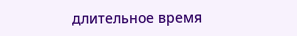длительное время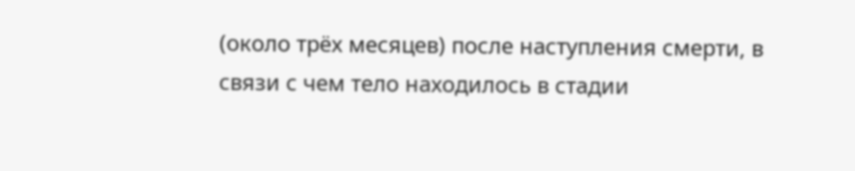(около трёх месяцев) после наступления смерти, в связи с чем тело находилось в стадии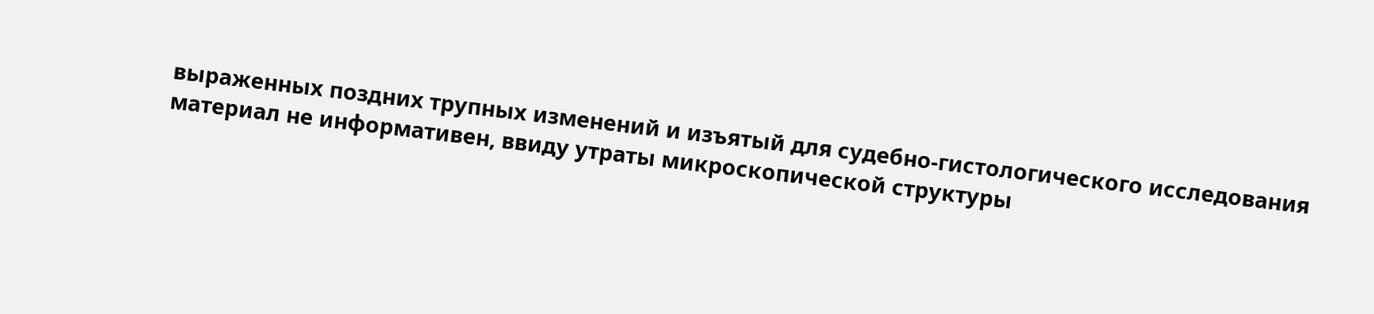выраженных поздних трупных изменений и изъятый для судебно-гистологического исследования материал не информативен, ввиду утраты микроскопической структуры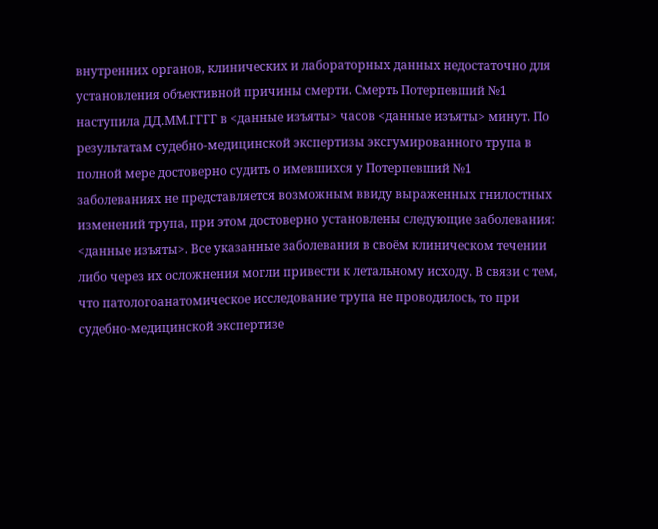внутренних органов, клинических и лабораторных данных недостаточно для установления объективной причины смерти. Смерть Потерпевший №1 наступила ДД.ММ.ГГГГ в <данные изъяты> часов <данные изъяты> минут. По результатам судебно-медицинской экспертизы эксгумированного трупа в полной мере достоверно судить о имевшихся у Потерпевший №1 заболеваниях не представляется возможным ввиду выраженных гнилостных изменений трупа, при этом достоверно установлены следующие заболевания: <данные изъяты>. Все указанные заболевания в своём клиническом течении либо через их осложнения могли привести к летальному исходу. В связи с тем, что патологоанатомическое исследование трупа не проводилось, то при судебно-медицинской экспертизе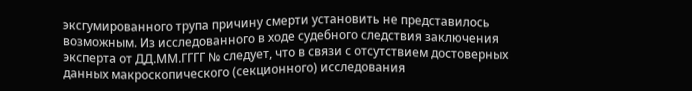эксгумированного трупа причину смерти установить не представилось возможным. Из исследованного в ходе судебного следствия заключения эксперта от ДД.ММ.ГГГГ № следует, что в связи с отсутствием достоверных данных макроскопического (секционного) исследования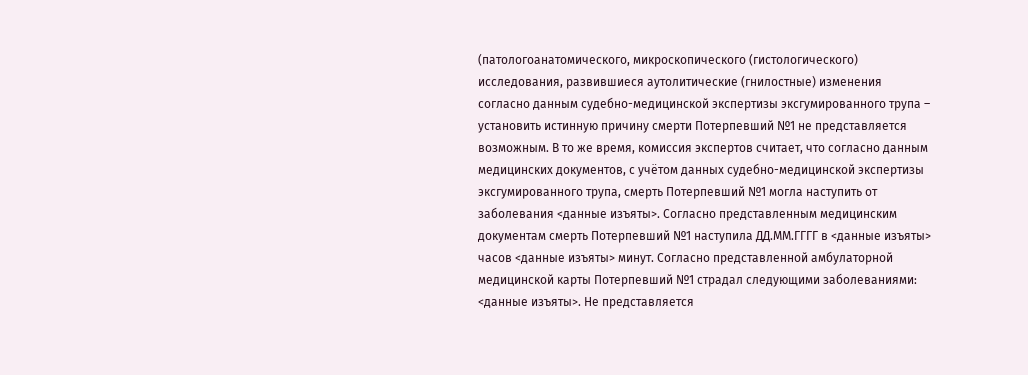(патологоанатомического, микроскопического (гистологического) исследования, развившиеся аутолитические (гнилостные) изменения согласно данным судебно-медицинской экспертизы эксгумированного трупа – установить истинную причину смерти Потерпевший №1 не представляется возможным. В то же время, комиссия экспертов считает, что согласно данным медицинских документов, с учётом данных судебно-медицинской экспертизы эксгумированного трупа, смерть Потерпевший №1 могла наступить от заболевания <данные изъяты>. Согласно представленным медицинским документам смерть Потерпевший №1 наступила ДД.ММ.ГГГГ в <данные изъяты> часов <данные изъяты> минут. Согласно представленной амбулаторной медицинской карты Потерпевший №1 страдал следующими заболеваниями: <данные изъяты>. Не представляется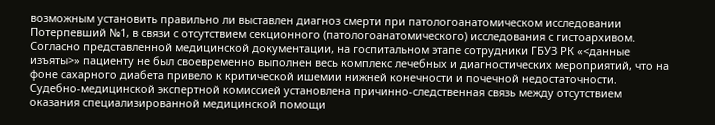возможным установить правильно ли выставлен диагноз смерти при патологоанатомическом исследовании Потерпевший №1, в связи с отсутствием секционного (патологоанатомического) исследования с гистоархивом. Согласно представленной медицинской документации, на госпитальном этапе сотрудники ГБУЗ РК «<данные изъяты>» пациенту не был своевременно выполнен весь комплекс лечебных и диагностических мероприятий, что на фоне сахарного диабета привело к критической ишемии нижней конечности и почечной недостаточности. Судебно-медицинской экспертной комиссией установлена причинно-следственная связь между отсутствием оказания специализированной медицинской помощи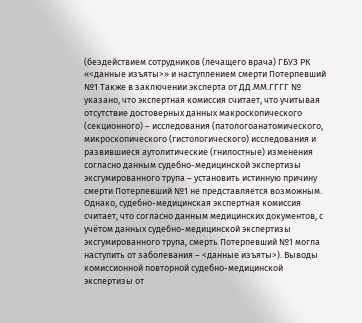(бездействием сотрудников (лечащего врача) ГБУЗ РК «<данные изъяты>» и наступлением смерти Потерпевший №1 Также в заключении эксперта от ДД.ММ.ГГГГ № указано, что экспертная комиссия считает, что учитывая отсутствие достоверных данных макроскопического (секционного) – исследования (патологоанатомического, микроскопического (гистологического) исследования и развившиеся аутолитические (гнилостные) изменения согласно данным судебно-медицинской экспертизы эксгумированного трупа – установить истинную причину смерти Потерпевший №1 не представляется возможным. Однако, судебно-медицинская экспертная комиссия считает, что согласно данным медицинских документов, с учётом данных судебно-медицинской экспертизы эксгумированного трупа, смерть Потерпевший №1 могла наступить от заболевания – <данные изъяты>). Выводы комиссионной повторной судебно-медицинской экспертизы от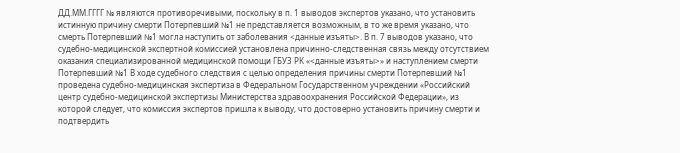ДД.ММ.ГГГГ № являются противоречивыми, поскольку в п. 1 выводов экспертов указано, что установить истинную причину смерти Потерпевший №1 не представляется возможным, в то же время указано, что смерть Потерпевший №1 могла наступить от заболевания <данные изъяты>. В п. 7 выводов указано, что судебно-медицинской экспертной комиссией установлена причинно-следственная связь между отсутствием оказания специализированной медицинской помощи ГБУЗ РК «<данные изъяты>» и наступлением смерти Потерпевший №1 В ходе судебного следствия с целью определения причины смерти Потерпевший №1 проведена судебно-медицинская экспертиза в Федеральном Государственном учреждении «Российский центр судебно-медицинской экспертизы Министерства здравоохранения Российской Федерации», из которой следует, что комиссия экспертов пришла к выводу, что достоверно установить причину смерти и подтвердить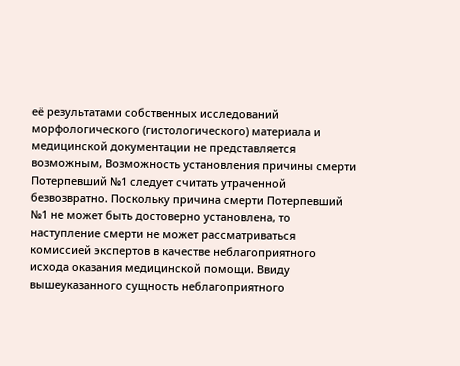её результатами собственных исследований морфологического (гистологического) материала и медицинской документации не представляется возможным, Возможность установления причины смерти Потерпевший №1 следует считать утраченной безвозвратно. Поскольку причина смерти Потерпевший №1 не может быть достоверно установлена, то наступление смерти не может рассматриваться комиссией экспертов в качестве неблагоприятного исхода оказания медицинской помощи. Ввиду вышеуказанного сущность неблагоприятного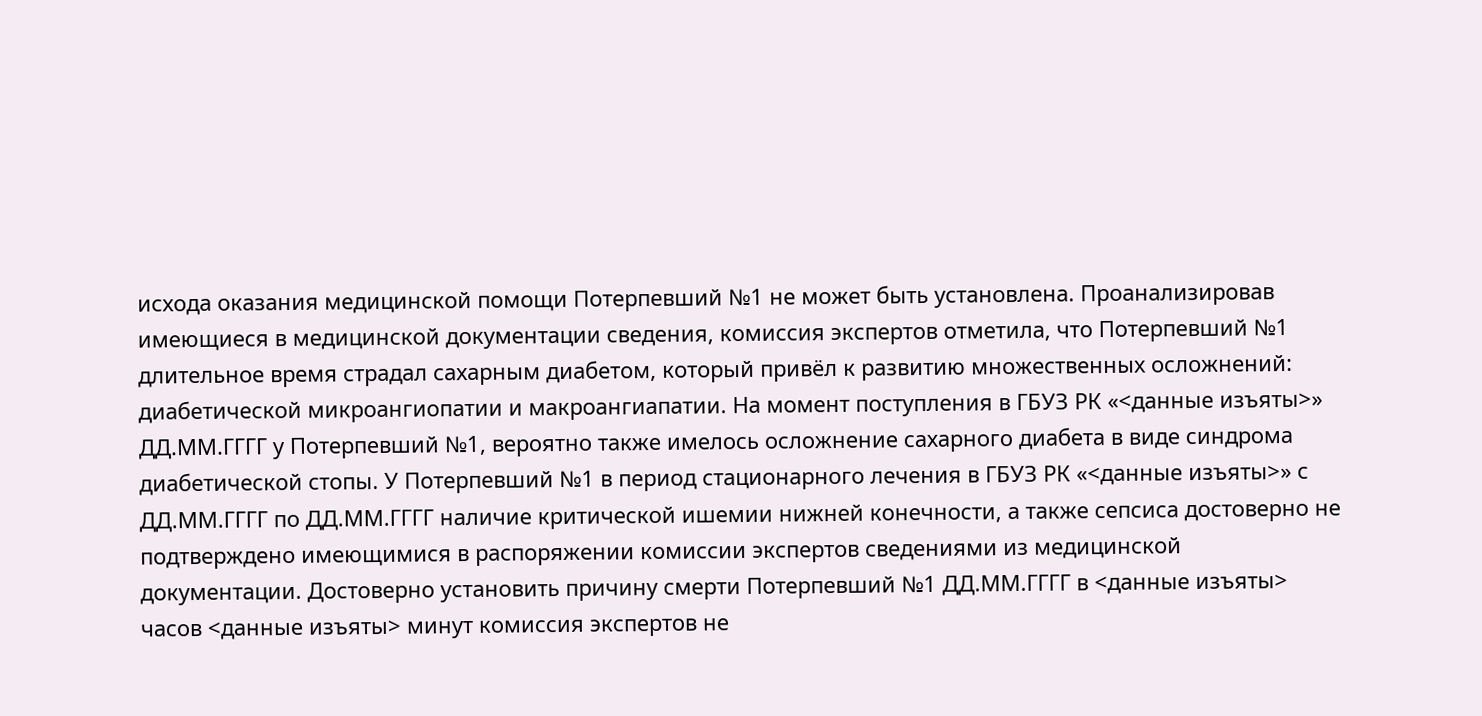исхода оказания медицинской помощи Потерпевший №1 не может быть установлена. Проанализировав имеющиеся в медицинской документации сведения, комиссия экспертов отметила, что Потерпевший №1 длительное время страдал сахарным диабетом, который привёл к развитию множественных осложнений: диабетической микроангиопатии и макроангиапатии. На момент поступления в ГБУЗ РК «<данные изъяты>» ДД.ММ.ГГГГ у Потерпевший №1, вероятно также имелось осложнение сахарного диабета в виде синдрома диабетической стопы. У Потерпевший №1 в период стационарного лечения в ГБУЗ РК «<данные изъяты>» с ДД.ММ.ГГГГ по ДД.ММ.ГГГГ наличие критической ишемии нижней конечности, а также сепсиса достоверно не подтверждено имеющимися в распоряжении комиссии экспертов сведениями из медицинской документации. Достоверно установить причину смерти Потерпевший №1 ДД.ММ.ГГГГ в <данные изъяты> часов <данные изъяты> минут комиссия экспертов не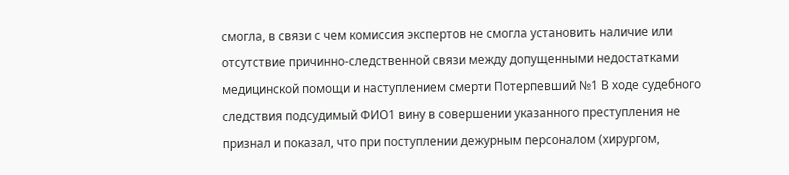смогла, в связи с чем комиссия экспертов не смогла установить наличие или отсутствие причинно-следственной связи между допущенными недостатками медицинской помощи и наступлением смерти Потерпевший №1 В ходе судебного следствия подсудимый ФИО1 вину в совершении указанного преступления не признал и показал, что при поступлении дежурным персоналом (хирургом,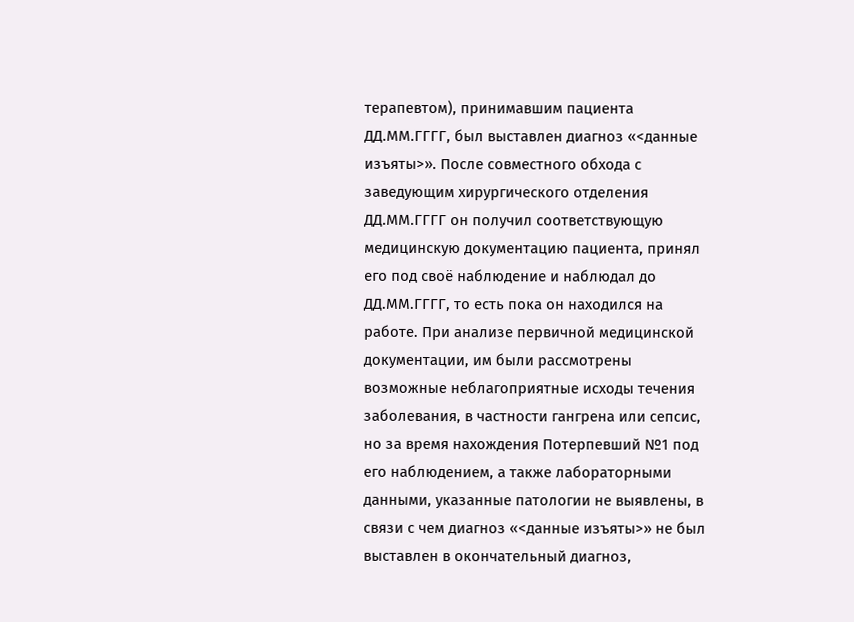терапевтом), принимавшим пациента ДД.ММ.ГГГГ, был выставлен диагноз «<данные изъяты>». После совместного обхода с заведующим хирургического отделения ДД.ММ.ГГГГ он получил соответствующую медицинскую документацию пациента, принял его под своё наблюдение и наблюдал до ДД.ММ.ГГГГ, то есть пока он находился на работе. При анализе первичной медицинской документации, им были рассмотрены возможные неблагоприятные исходы течения заболевания, в частности гангрена или сепсис, но за время нахождения Потерпевший №1 под его наблюдением, а также лабораторными данными, указанные патологии не выявлены, в связи с чем диагноз «<данные изъяты>» не был выставлен в окончательный диагноз,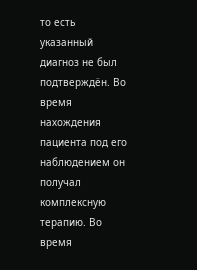то есть указанный диагноз не был подтверждён. Во время нахождения пациента под его наблюдением он получал комплексную терапию. Во время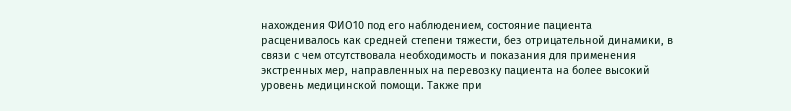нахождения ФИО10 под его наблюдением, состояние пациента расценивалось как средней степени тяжести, без отрицательной динамики, в связи с чем отсутствовала необходимость и показания для применения экстренных мер, направленных на перевозку пациента на более высокий уровень медицинской помощи. Также при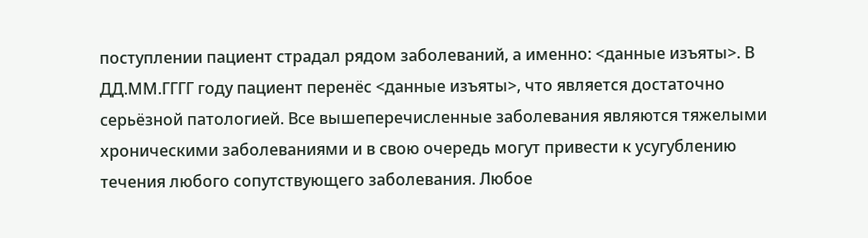поступлении пациент страдал рядом заболеваний, а именно: <данные изъяты>. В ДД.ММ.ГГГГ году пациент перенёс <данные изъяты>, что является достаточно серьёзной патологией. Все вышеперечисленные заболевания являются тяжелыми хроническими заболеваниями и в свою очередь могут привести к усугублению течения любого сопутствующего заболевания. Любое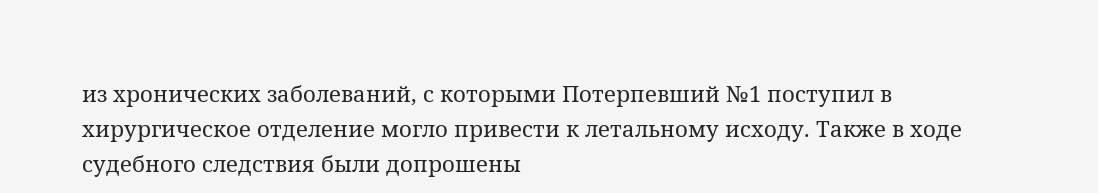из хронических заболеваний, с которыми Потерпевший №1 поступил в хирургическое отделение могло привести к летальному исходу. Также в ходе судебного следствия были допрошены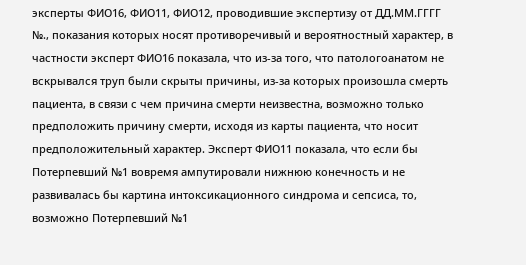эксперты ФИО16, ФИО11, ФИО12, проводившие экспертизу от ДД.ММ.ГГГГ №., показания которых носят противоречивый и вероятностный характер, в частности эксперт ФИО16 показала, что из-за того, что патологоанатом не вскрывался труп были скрыты причины, из-за которых произошла смерть пациента, в связи с чем причина смерти неизвестна, возможно только предположить причину смерти, исходя из карты пациента, что носит предположительный характер. Эксперт ФИО11 показала, что если бы Потерпевший №1 вовремя ампутировали нижнюю конечность и не развивалась бы картина интоксикационного синдрома и сепсиса, то, возможно Потерпевший №1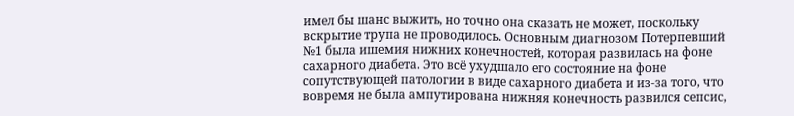имел бы шанс выжить, но точно она сказать не может, поскольку вскрытие трупа не проводилось. Основным диагнозом Потерпевший №1 была ишемия нижних конечностей, которая развилась на фоне сахарного диабета. Это всё ухудшало его состояние на фоне сопутствующей патологии в виде сахарного диабета и из-за того, что вовремя не была ампутирована нижняя конечность развился сепсис,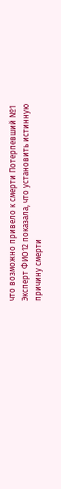что возможно привело к смерти Потерпевший №1 Эксперт ФИО12 показала, что установить истинную причину смерти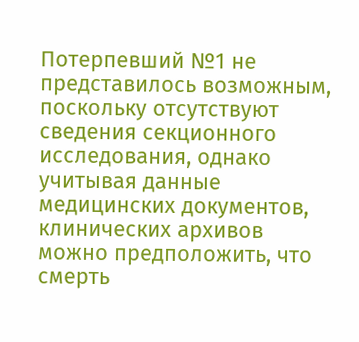Потерпевший №1 не представилось возможным, поскольку отсутствуют сведения секционного исследования, однако учитывая данные медицинских документов, клинических архивов можно предположить, что смерть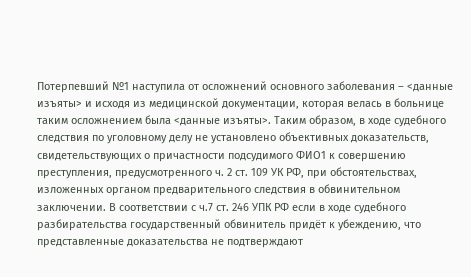Потерпевший №1 наступила от осложнений основного заболевания – <данные изъяты> и исходя из медицинской документации, которая велась в больнице таким осложнением была <данные изъяты>. Таким образом, в ходе судебного следствия по уголовному делу не установлено объективных доказательств, свидетельствующих о причастности подсудимого ФИО1 к совершению преступления, предусмотренного ч. 2 ст. 109 УК РФ, при обстоятельствах, изложенных органом предварительного следствия в обвинительном заключении. В соответствии с ч.7 ст. 246 УПК РФ если в ходе судебного разбирательства государственный обвинитель придёт к убеждению, что представленные доказательства не подтверждают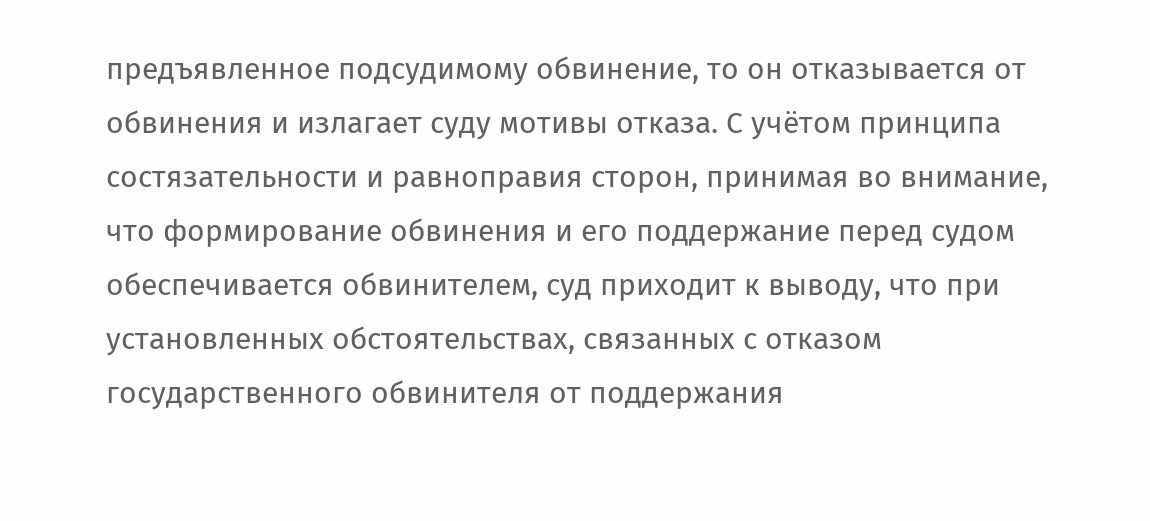предъявленное подсудимому обвинение, то он отказывается от обвинения и излагает суду мотивы отказа. С учётом принципа состязательности и равноправия сторон, принимая во внимание, что формирование обвинения и его поддержание перед судом обеспечивается обвинителем, суд приходит к выводу, что при установленных обстоятельствах, связанных с отказом государственного обвинителя от поддержания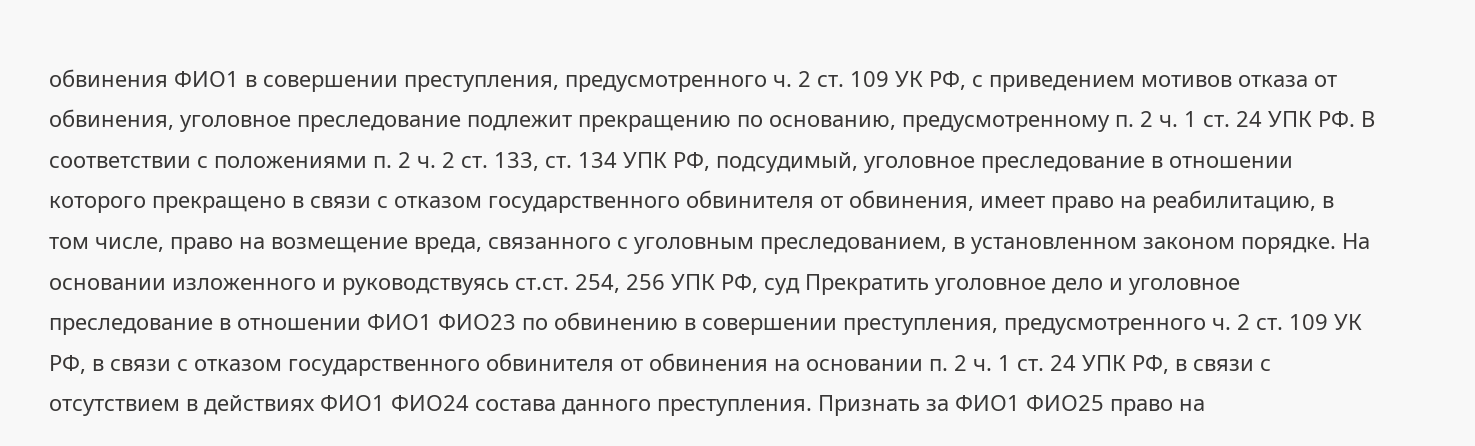обвинения ФИО1 в совершении преступления, предусмотренного ч. 2 ст. 109 УК РФ, с приведением мотивов отказа от обвинения, уголовное преследование подлежит прекращению по основанию, предусмотренному п. 2 ч. 1 ст. 24 УПК РФ. В соответствии с положениями п. 2 ч. 2 ст. 133, ст. 134 УПК РФ, подсудимый, уголовное преследование в отношении которого прекращено в связи с отказом государственного обвинителя от обвинения, имеет право на реабилитацию, в том числе, право на возмещение вреда, связанного с уголовным преследованием, в установленном законом порядке. На основании изложенного и руководствуясь ст.ст. 254, 256 УПК РФ, суд Прекратить уголовное дело и уголовное преследование в отношении ФИО1 ФИО23 по обвинению в совершении преступления, предусмотренного ч. 2 ст. 109 УК РФ, в связи с отказом государственного обвинителя от обвинения на основании п. 2 ч. 1 ст. 24 УПК РФ, в связи с отсутствием в действиях ФИО1 ФИО24 состава данного преступления. Признать за ФИО1 ФИО25 право на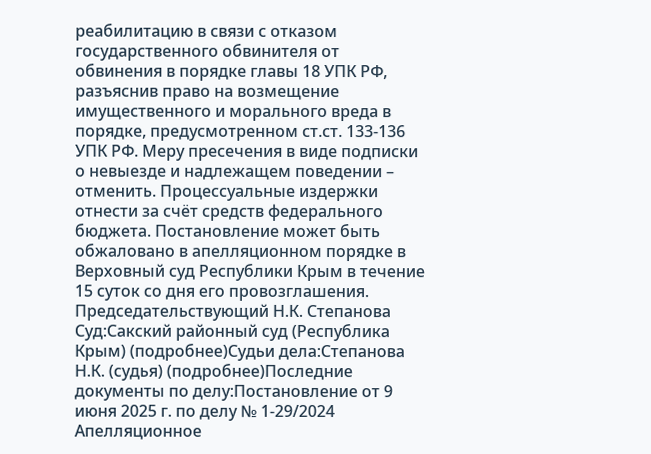реабилитацию в связи с отказом государственного обвинителя от обвинения в порядке главы 18 УПК РФ, разъяснив право на возмещение имущественного и морального вреда в порядке, предусмотренном ст.ст. 133-136 УПК РФ. Меру пресечения в виде подписки о невыезде и надлежащем поведении – отменить. Процессуальные издержки отнести за счёт средств федерального бюджета. Постановление может быть обжаловано в апелляционном порядке в Верховный суд Республики Крым в течение 15 суток со дня его провозглашения. Председательствующий Н.К. Степанова Суд:Сакский районный суд (Республика Крым) (подробнее)Судьи дела:Степанова Н.К. (судья) (подробнее)Последние документы по делу:Постановление от 9 июня 2025 г. по делу № 1-29/2024 Апелляционное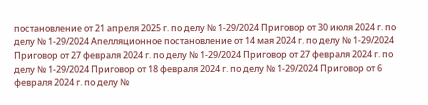постановление от 21 апреля 2025 г. по делу № 1-29/2024 Приговор от 30 июля 2024 г. по делу № 1-29/2024 Апелляционное постановление от 14 мая 2024 г. по делу № 1-29/2024 Приговор от 27 февраля 2024 г. по делу № 1-29/2024 Приговор от 27 февраля 2024 г. по делу № 1-29/2024 Приговор от 18 февраля 2024 г. по делу № 1-29/2024 Приговор от 6 февраля 2024 г. по делу №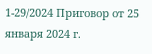1-29/2024 Приговор от 25 января 2024 г.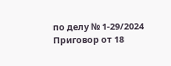по делу № 1-29/2024 Приговор от 18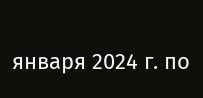января 2024 г. по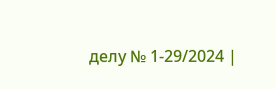делу № 1-29/2024 |